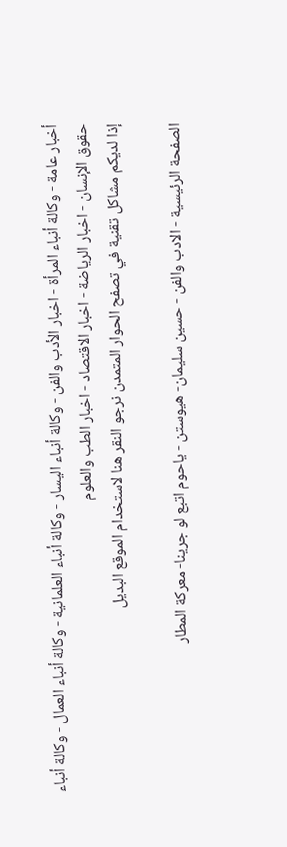أخبار عامة - وكالة أنباء المرأة - اخبار الأدب والفن - وكالة أنباء اليسار - وكالة أنباء العلمانية - وكالة أنباء العمال - وكالة أنباء حقوق الإنسان - اخبار الرياضة - اخبار الاقتصاد - اخبار الطب والعلوم
إذا لديكم مشاكل تقنية في تصفح الحوار المتمدن نرجو النقر هنا لاستخدام الموقع البديل

الصفحة الرئيسية - الادب والفن - حسين سليمان- هيوستن - ياحوم اتبع لو جرينا- معركة المطار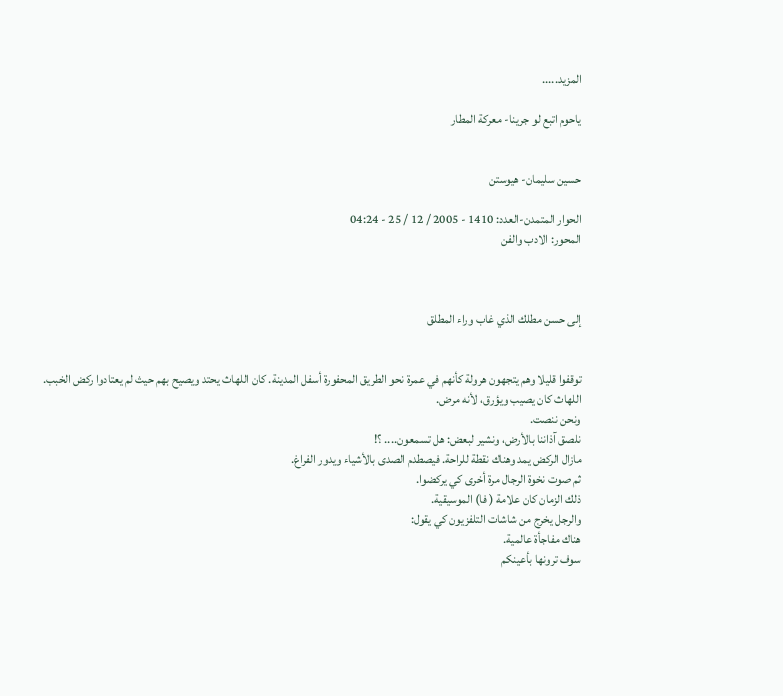المزيد.....

ياحوم اتبع لو جرينا- معركة المطار


حسين سليمان- هيوستن

الحوار المتمدن-العدد: 1410 - 2005 / 12 / 25 - 04:24
المحور: الادب والفن



إلى حسن مطلك الذي غاب وراء المطلق


توقفوا قليلا وهم يتجهون هرولة كأنهم في عمرة نحو الطريق المحفورة أسفل المدينة. كان اللهاث يحتد ويصيح بهم حيث لم يعتادوا ركض الخبب.
اللهاث كان يصيب ويؤرق، لأنه مرض.
ونحن ننصت.
نلصق آذاننا بالأرض، ونشير لبعض: هل تسمعون.... ؟!
مازال الركض يمد وهناك نقطة للراحة. فيصطدم الصدى بالأشياء ويدور الفراغ.
ثم صوت نخوة الرجال مرة أخرى كي يركضوا.
ذلك الزمان كان علامة ( فا) الموسيقية.
والرجل يخرج من شاشات التلفزيون كي يقول:
هناك مفاجأة عالمية.
سوف ترونها بأعينكم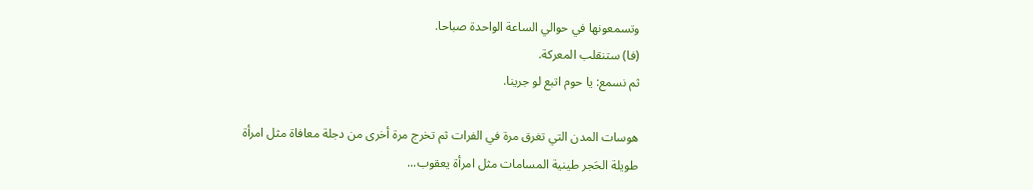وتسمعونها في حوالي الساعة الواحدة صباحا.
(فا) ستنقلب المعركة.
ثم نسمع: يا حوم اتبع لو جرينا.

هوسات المدن التي تغرق مرة في الفرات ثم تخرج مرة أخرى من دجلة معافاة مثل امرأة طويلة الحَجر طينية المسامات مثل امرأة يعقوب...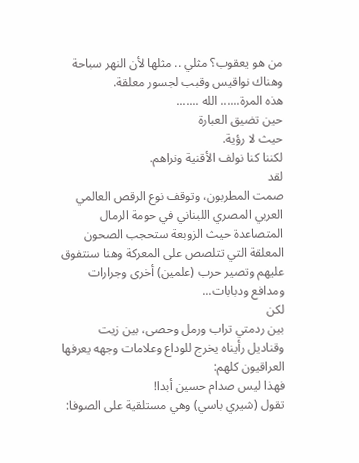من هو يعقوب؟ مثلي .. مثلها لأن النهر سباحة وهناك نواقيس وقبب لجسور معلقة.
هذه المرة...... الله .......
حين تضيق العبارة
حيث لا رؤية.
لكننا كنا نولف الأقنية ونراهم.
لقد
صمت المطربون، وتوقف نوع الرقص العالمي العربي المصري اللبناني في حومة الرمال المتصاعدة حيث الزوبعة ستحجب الصحون المعلقة التي تتلصص على المعركة وهنا سنتفوق عليهم وتصير حرب (علمين) أخرى وجرارات ومدافع ودبابات...
لكن
بين ردمتي تراب ورمل وحصى، بين زيت وقناديل رأيناه يخرج للوداع وعلامات وجهه يعرفها العراقيون كلهم:
فهذا ليس صدام حسين أبدا!
تقول (شيري باسي) وهي مستلقية على الصوفا: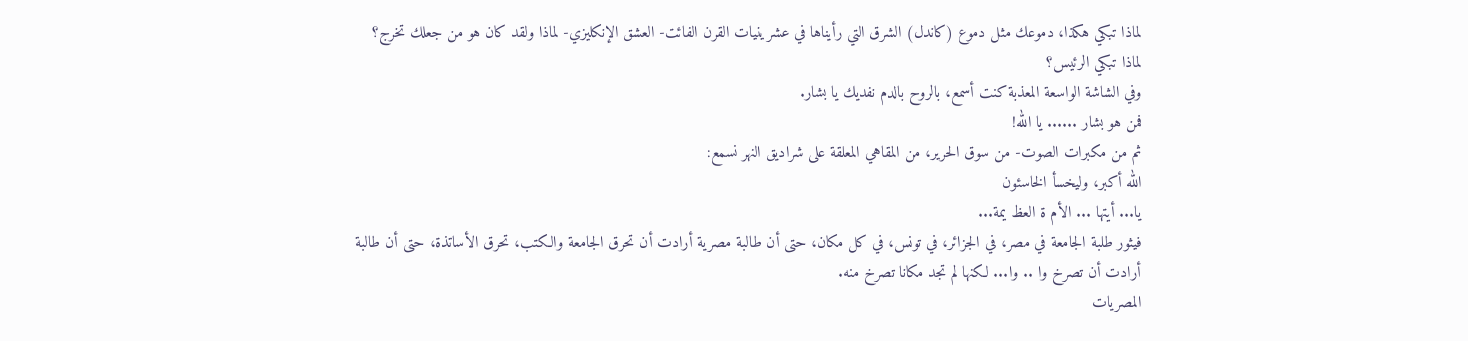لماذا تبكي هكذا، دموعك مثل دموع (كاندل) الشرق التي رأيناها في عشرينيات القرن الفائت- العشق الإنكليزي- لماذا ولقد كان هو من جعلك تخرج؟
لماذا تبكي الرئيس؟
وفي الشاشة الواسعة المعذبة كنت أسمع، بالروح بالدم نفديك يا بشار.
فمن هو بشار ...... يا الله!
ثم من مكبرات الصوت- من سوق الحرير، من المقاهي المعلقة على شراديق النهر نسمع:
الله أكبر، وليخسأ الخاسئون
يا... أيتها ... الأم ة العظ يمة...
فيثور طلبة الجامعة في مصر، في الجزائر، في تونس، في كل مكان، حتى أن طالبة مصرية أرادت أن تحرق الجامعة والكتب، تحرق الأساتذة، حتى أن طالبة أرادت أن تصرخ وا .. وا... لكنها لم تجد مكانا تصرخ منه.
المصريات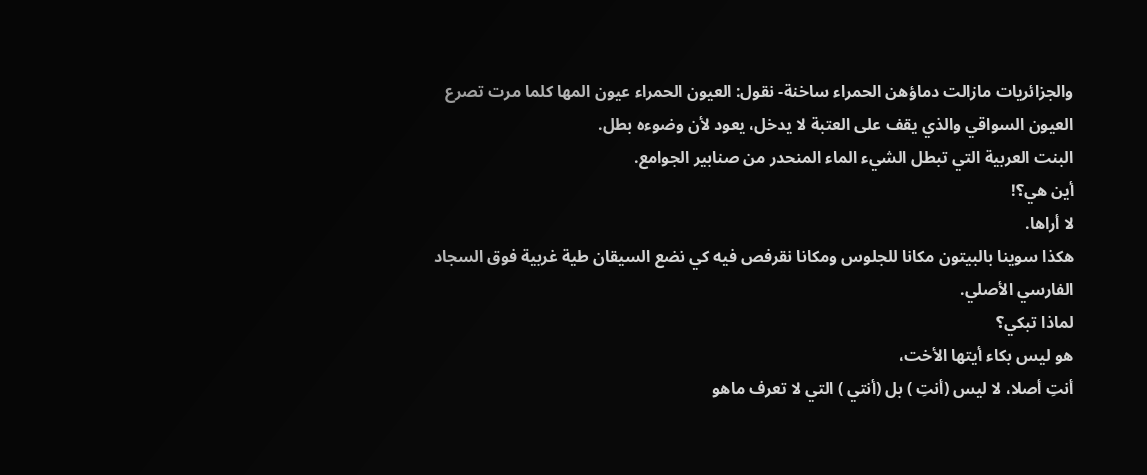والجزائريات مازالت دماؤهن الحمراء ساخنة- نقول: العيون الحمراء عيون المها كلما مرت تصرع العيون السواقي والذي يقف على العتبة لا يدخل، يعود لأن وضوءه بطل.
البنت العربية التي تبطل الشيء الماء المنحدر من صنابير الجوامع.
أين هي؟!
لا أراها.
هكذا سوينا بالبيتون مكانا للجلوس ومكانا نقرفص فيه كي نضع السيقان طية غربية فوق السجاد الفارسي الأصلي.
لماذا تبكي؟
هو ليس بكاء أيتها الأخت،
أنتِ أصلا، لا ليس (أنتِ ) بل (أنتي ) التي لا تعرف ماهو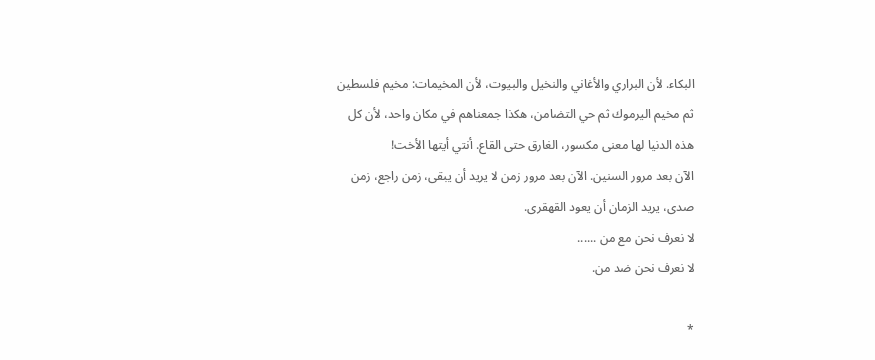البكاء. لأن البراري والأغاني والنخيل والبيوت، لأن المخيمات: مخيم فلسطين ثم مخيم اليرموك ثم حي التضامن، هكذا جمعناهم في مكان واحد، لأن كل هذه الدنيا لها معنى مكسور، الغارق حتى القاع. أنتي أيتها الأخت!
الآن بعد مرور السنين. الآن بعد مرور زمن لا يريد أن يبقى، زمن راجع، زمن صدى، يريد الزمان أن يعود القهقرى.
لا نعرف نحن مع من ......
لا نعرف نحن ضد من.

*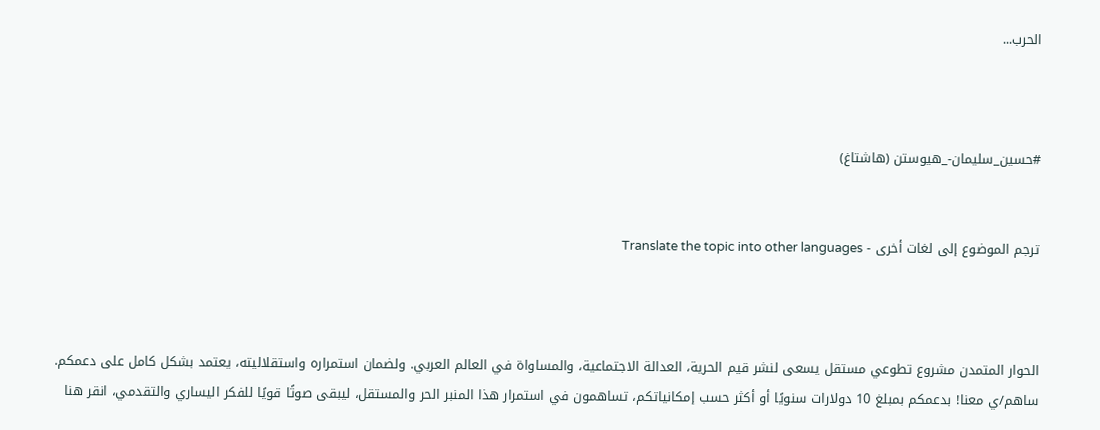الحرب...



#حسين_سليمان-_هيوستن (هاشتاغ)


ترجم الموضوع إلى لغات أخرى - Translate the topic into other languages



الحوار المتمدن مشروع تطوعي مستقل يسعى لنشر قيم الحرية، العدالة الاجتماعية، والمساواة في العالم العربي. ولضمان استمراره واستقلاليته، يعتمد بشكل كامل على دعمكم. ساهم/ي معنا! بدعمكم بمبلغ 10 دولارات سنويًا أو أكثر حسب إمكانياتكم، تساهمون في استمرار هذا المنبر الحر والمستقل، ليبقى صوتًا قويًا للفكر اليساري والتقدمي، انقر هنا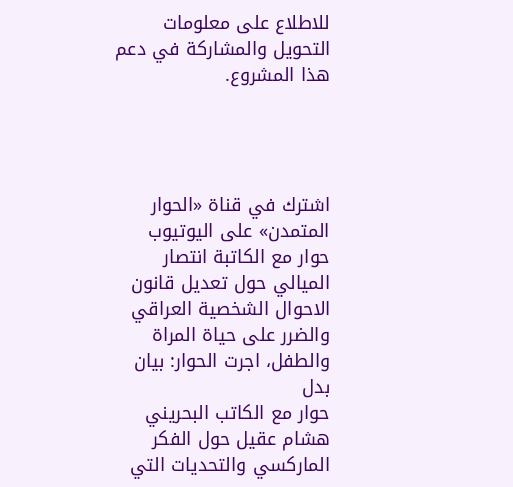للاطلاع على معلومات التحويل والمشاركة في دعم هذا المشروع.




اشترك في قناة «الحوار المتمدن» على اليوتيوب
حوار مع الكاتبة انتصار الميالي حول تعديل قانون الاحوال الشخصية العراقي والضرر على حياة المراة والطفل، اجرت الحوار: بيان بدل
حوار مع الكاتب البحريني هشام عقيل حول الفكر الماركسي والتحديات التي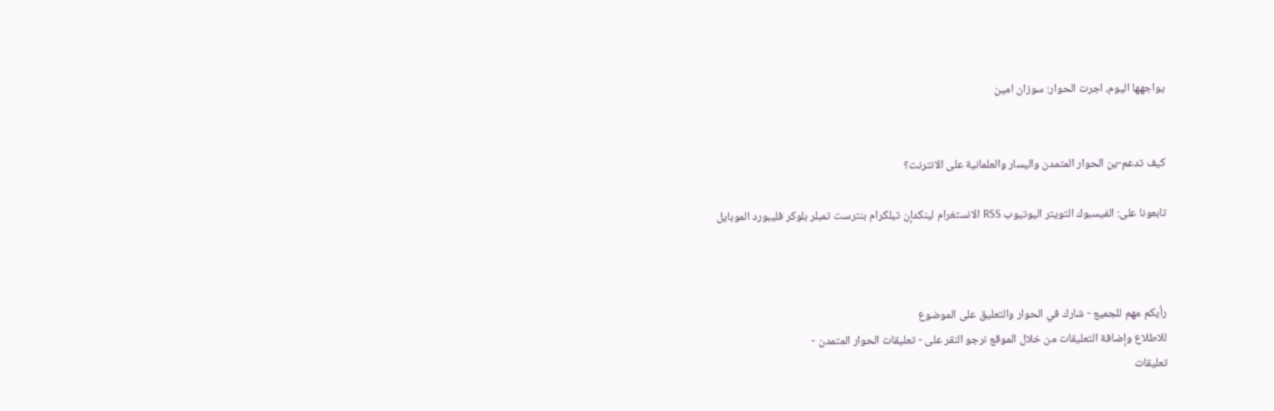يواجهها اليوم، اجرت الحوار: سوزان امين


كيف تدعم-ين الحوار المتمدن واليسار والعلمانية على الانترنت؟

تابعونا على: الفيسبوك التويتر اليوتيوب RSS الانستغرام لينكدإن تيلكرام بنترست تمبلر بلوكر فليبورد الموبايل



رأيكم مهم للجميع - شارك في الحوار والتعليق على الموضوع
للاطلاع وإضافة التعليقات من خلال الموقع نرجو النقر على - تعليقات الحوار المتمدن -
تعليقات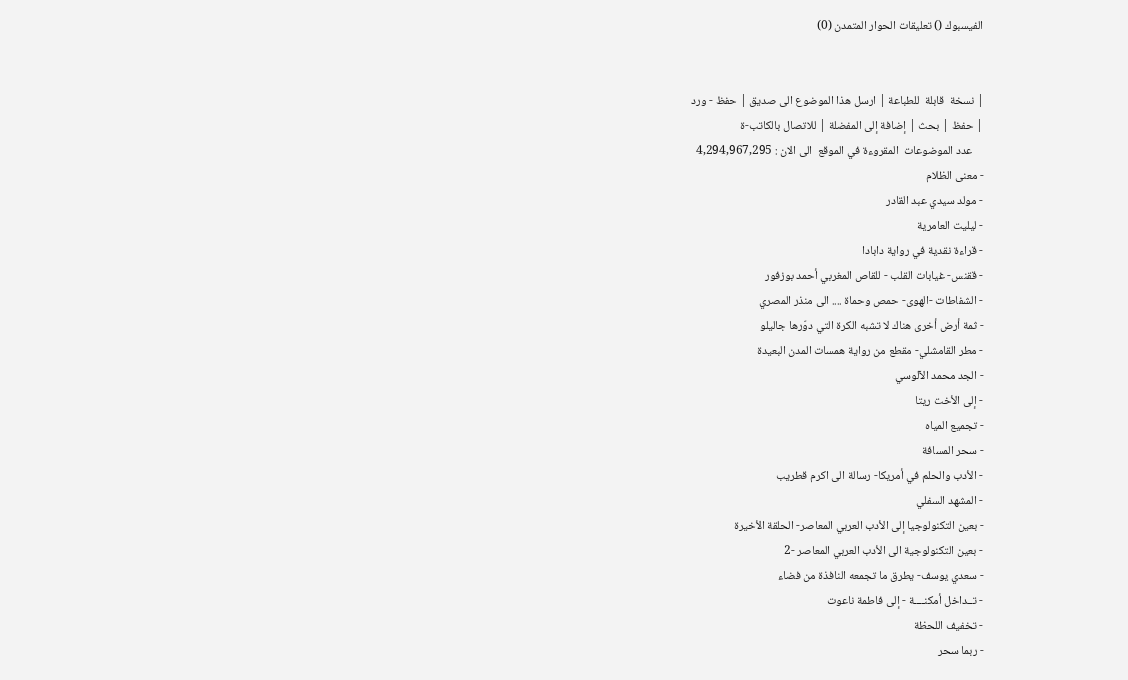الفيسبوك () تعليقات الحوار المتمدن (0)


| نسخة  قابلة  للطباعة | ارسل هذا الموضوع الى صديق | حفظ - ورد
| حفظ | بحث | إضافة إلى المفضلة | للاتصال بالكاتب-ة
    عدد الموضوعات  المقروءة في الموقع  الى الان : 4,294,967,295
- معنى الظلام
- مولد سيدي عبد القادر
- ليليت العامرية
- قراءة نقدية في رواية دابادا
- ققنس- غيابات القلب - للقاص المغربي أحمد بوزفور
- الشفاطات -الهوى- حمص وحماة .... الى منذر المصري
- ثمة أرض أخرى هناك لا تشبه الكرة التي دوّرها جاليلو
- مطر القامشلي- مقطع من رواية همسات المدن البعيدة
- الجد محمد الآلوسي
- إلى الأخت ريتا
- تجميع المياه
- سحر المسافة
- الأدب والحلم في أمريكا- رسالة الى اكرم قطريب
- المشهد السفلي
- بعين التكنولوجيا إلى الأدب العربي المعاصر- الحلقة الأخيرة
- بعين التكنولوجية الى الأدب العربي المعاصر -2
- سعدي يوسف- يطرق ما تجمعه النافذة من فضاء
- تــداخل أمكنــــة - إلى فاطمة ناعوت
- تخفيف اللحظة
- ربما سحر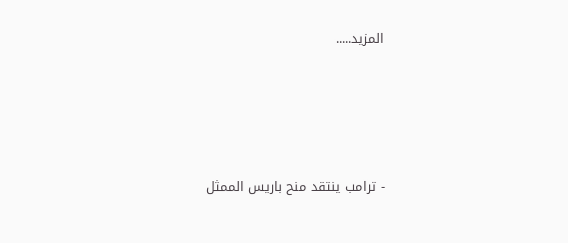المزيد.....




- ترامب ينتقد منح باريس الممثل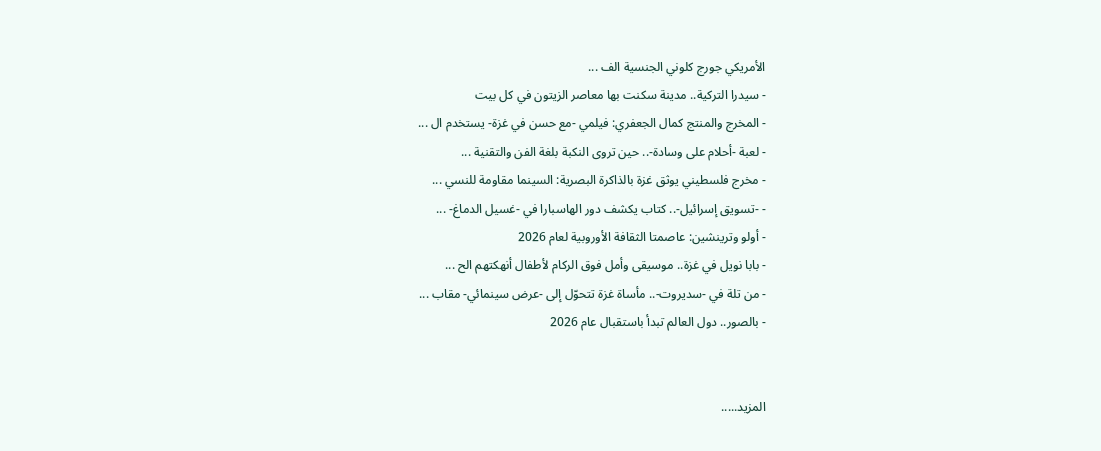الأمريكي جورج كلوني الجنسية الف ...
- سيدرا التركية.. مدينة سكنت بها معاصر الزيتون في كل بيت
- المخرج والمنتج كمال الجعفري: فيلمي -مع حسن في غزة- يستخدم ال ...
- لعبة -أحلام على وسادة-.. حين تروى النكبة بلغة الفن والتقنية ...
- مخرج فلسطيني يوثق غزة بالذاكرة البصرية: السينما مقاومة للنسي ...
- -تسويق إسرائيل-.. كتاب يكشف دور الهاسبارا في -غسيل الدماغ- ...
- أولو وترينشين: عاصمتا الثقافة الأوروبية لعام 2026
- بابا نويل في غزة.. موسيقى وأمل فوق الركام لأطفال أنهكتهم الح ...
- من تلة في -سديروت-.. مأساة غزة تتحوّل إلى -عرض سينمائي- مقاب ...
- بالصور.. دول العالم تبدأ باستقبال عام 2026


المزيد.....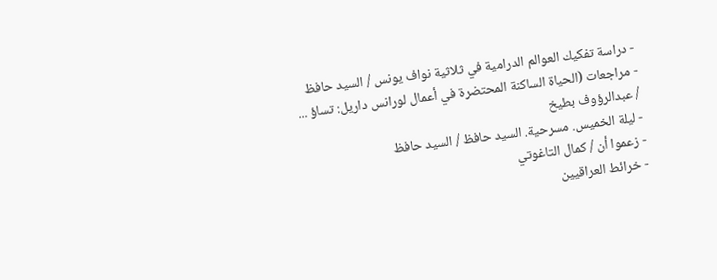- دراسة تفكيك العوالم الدرامية في ثلاثية نواف يونس / السيد حافظ
- مراجعات (الحياة الساكنة المحتضرة في أعمال لورانس داريل: تساؤ ... / عبدالرؤوف بطيخ
- ليلة الخميس. مسرحية. السيد حافظ / السيد حافظ
- زعموا أن / كمال التاغوتي
- خرائط العراقيين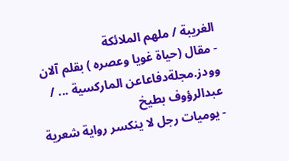الغريبة / ملهم الملائكة
- مقال (حياة غويا وعصره ) بقلم آلان وودز.مجلةدفاعاعن الماركسية ... / عبدالرؤوف بطيخ
- يوميات رجل لا ينكسر رواية شعرية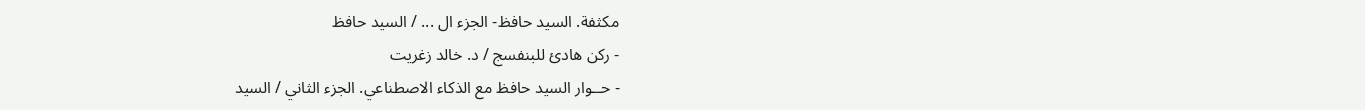مكثفة. السيد حافظ- الجزء ال ... / السيد حافظ
- ركن هادئ للبنفسج / د. خالد زغريت
- حــوار السيد حافظ مع الذكاء الاصطناعي. الجزء الثاني / السيد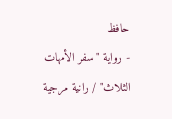حافظ
- رواية "سفر الأمهات الثلاث" / رانية مرجية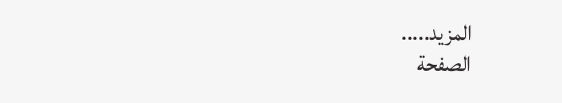المزيد.....
الصفحة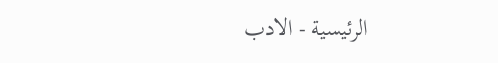الرئيسية - الادب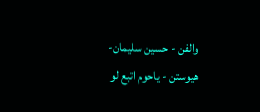والفن - حسين سليمان- هيوستن - ياحوم اتبع لو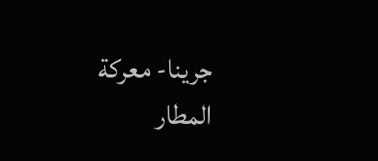جرينا- معركة المطار